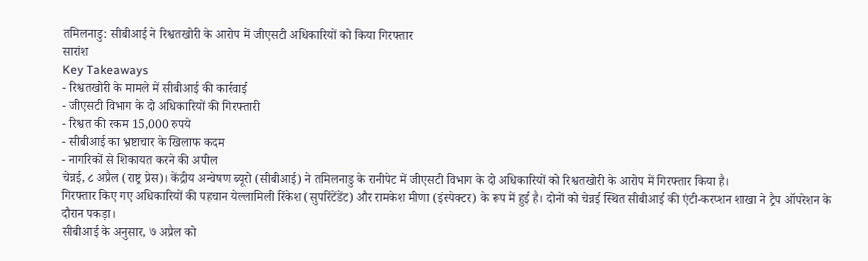तमिलनाडु: सीबीआई ने रिश्वतखोरी के आरोप में जीएसटी अधिकारियों को किया गिरफ्तार
सारांश
Key Takeaways
- रिश्वतखोरी के मामले में सीबीआई की कार्रवाई
- जीएसटी विभाग के दो अधिकारियों की गिरफ्तारी
- रिश्वत की रकम 15,000 रुपये
- सीबीआई का भ्रष्टाचार के खिलाफ कदम
- नागरिकों से शिकायत करने की अपील
चेन्नई, ८ अप्रैल (राष्ट्र प्रेस)। केंद्रीय अन्वेषण ब्यूरो (सीबीआई) ने तमिलनाडु के रानीपेट में जीएसटी विभाग के दो अधिकारियों को रिश्वतखोरी के आरोप में गिरफ्तार किया है।
गिरफ्तार किए गए अधिकारियों की पहचान येल्लामिली रिंकेश (सुपरिंटेंडेंट) और रामकेश मीणा (इंस्पेक्टर) के रूप में हुई है। दोनों को चेन्नई स्थित सीबीआई की एंटी-करप्शन शाखा ने ट्रैप ऑपरेशन के दौरान पकड़ा।
सीबीआई के अनुसार, ७ अप्रैल को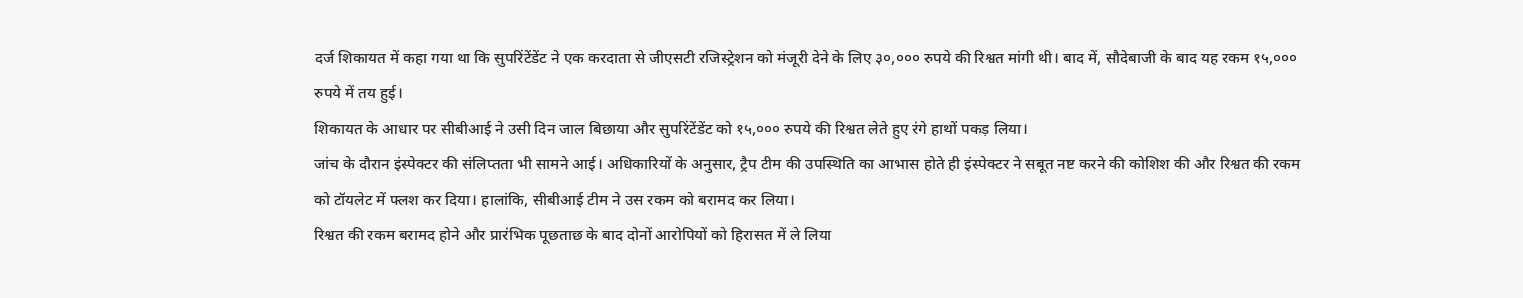दर्ज शिकायत में कहा गया था कि सुपरिंटेंडेंट ने एक करदाता से जीएसटी रजिस्ट्रेशन को मंजूरी देने के लिए ३०,००० रुपये की रिश्वत मांगी थी। बाद में, सौदेबाजी के बाद यह रकम १५,००० रुपये में तय हुई।
शिकायत के आधार पर सीबीआई ने उसी दिन जाल बिछाया और सुपरिंटेंडेंट को १५,००० रुपये की रिश्वत लेते हुए रंगे हाथों पकड़ लिया।
जांच के दौरान इंस्पेक्टर की संलिप्तता भी सामने आई। अधिकारियों के अनुसार, ट्रैप टीम की उपस्थिति का आभास होते ही इंस्पेक्टर ने सबूत नष्ट करने की कोशिश की और रिश्वत की रकम को टॉयलेट में फ्लश कर दिया। हालांकि, सीबीआई टीम ने उस रकम को बरामद कर लिया।
रिश्वत की रकम बरामद होने और प्रारंभिक पूछताछ के बाद दोनों आरोपियों को हिरासत में ले लिया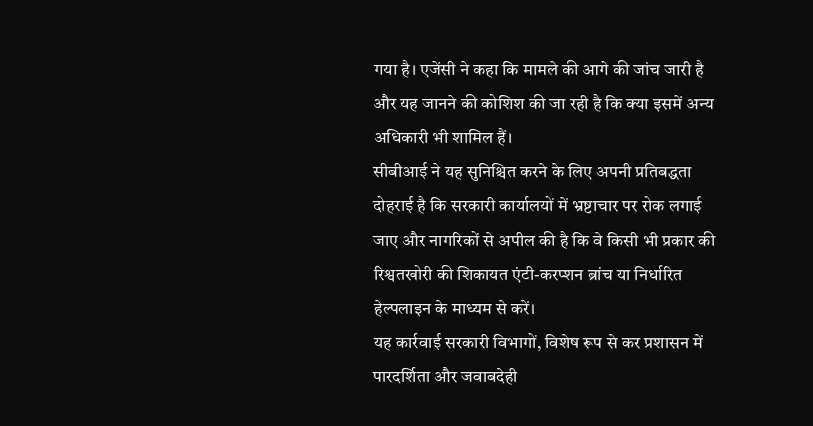गया है। एजेंसी ने कहा कि मामले की आगे की जांच जारी है और यह जानने की कोशिश की जा रही है कि क्या इसमें अन्य अधिकारी भी शामिल हैं।
सीबीआई ने यह सुनिश्चित करने के लिए अपनी प्रतिबद्धता दोहराई है कि सरकारी कार्यालयों में भ्रष्टाचार पर रोक लगाई जाए और नागरिकों से अपील की है कि वे किसी भी प्रकार की रिश्वतखोरी की शिकायत एंटी-करप्शन ब्रांच या निर्धारित हेल्पलाइन के माध्यम से करें।
यह कार्रवाई सरकारी विभागों, विशेष रूप से कर प्रशासन में पारदर्शिता और जवाबदेही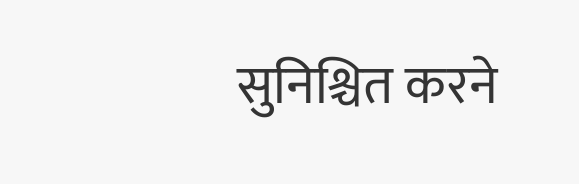सुनिश्चित करने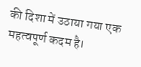की दिशा में उठाया गया एक महत्वपूर्ण कदम है।